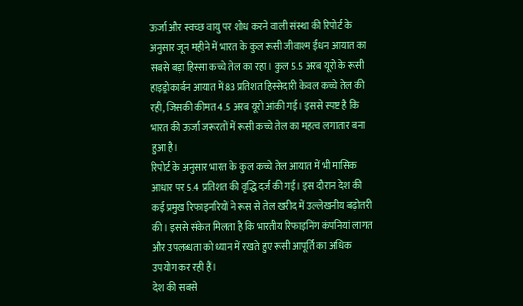ऊर्जा और स्वच्छ वायु पर शोध करने वाली संस्था की रिपोर्ट के अनुसार जून महीने में भारत के कुल रूसी जीवाश्म ईंधन आयात का सबसे बड़ा हिस्सा कच्चे तेल का रहा। कुल 5.5 अरब यूरो के रूसी हाइड्रोकार्बन आयात में 83 प्रतिशत हिस्सेदारी केवल कच्चे तेल की रही, जिसकी कीमत 4.5 अरब यूरो आंकी गई। इससे स्पष्ट है कि भारत की ऊर्जा जरूरतों में रूसी कच्चे तेल का महत्व लगातार बना हुआ है।
रिपोर्ट के अनुसार भारत के कुल कच्चे तेल आयात में भी मासिक आधार पर 5.4 प्रतिशत की वृद्धि दर्ज की गई। इस दौरान देश की कई प्रमुख रिफाइनरियों ने रूस से तेल खरीद में उल्लेखनीय बढ़ोतरी की। इससे संकेत मिलता है कि भारतीय रिफाइनिंग कंपनियां लागत और उपलब्धता को ध्यान में रखते हुए रूसी आपूर्ति का अधिक उपयोग कर रही हैं।
देश की सबसे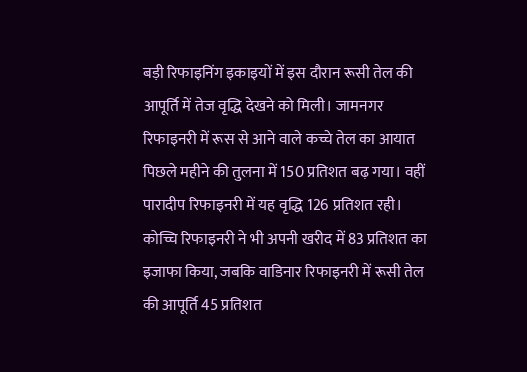बड़ी रिफाइनिंग इकाइयों में इस दौरान रूसी तेल की आपूर्ति में तेज वृद्धि देखने को मिली। जामनगर रिफाइनरी में रूस से आने वाले कच्चे तेल का आयात पिछले महीने की तुलना में 150 प्रतिशत बढ़ गया। वहीं पारादीप रिफाइनरी में यह वृद्धि 126 प्रतिशत रही। कोच्चि रिफाइनरी ने भी अपनी खरीद में 83 प्रतिशत का इजाफा किया, जबकि वाडिनार रिफाइनरी में रूसी तेल की आपूर्ति 45 प्रतिशत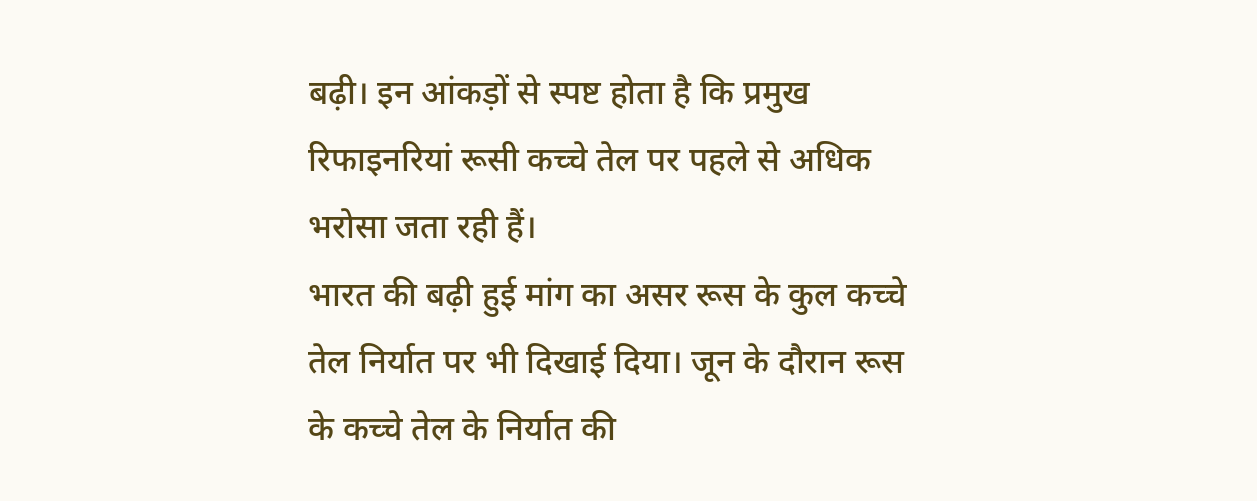बढ़ी। इन आंकड़ों से स्पष्ट होता है कि प्रमुख रिफाइनरियां रूसी कच्चे तेल पर पहले से अधिक भरोसा जता रही हैं।
भारत की बढ़ी हुई मांग का असर रूस के कुल कच्चे तेल निर्यात पर भी दिखाई दिया। जून के दौरान रूस के कच्चे तेल के निर्यात की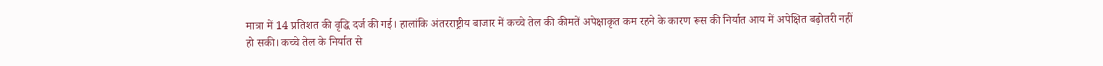मात्रा में 14 प्रतिशत की वृद्धि दर्ज की गई। हालांकि अंतरराष्ट्रीय बाजार में कच्चे तेल की कीमतें अपेक्षाकृत कम रहने के कारण रूस की निर्यात आय में अपेक्षित बढ़ोतरी नहीं हो सकी। कच्चे तेल के निर्यात से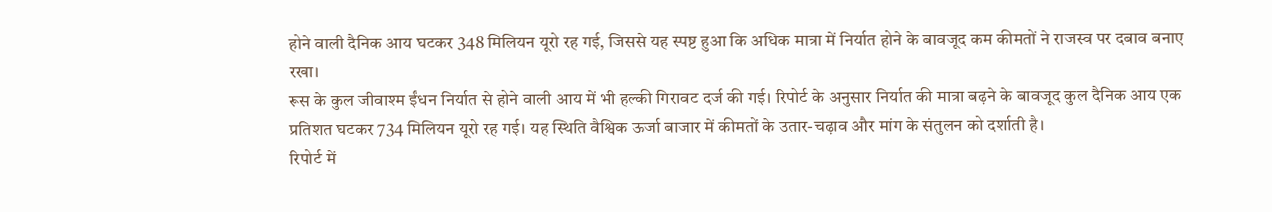होने वाली दैनिक आय घटकर 348 मिलियन यूरो रह गई, जिससे यह स्पष्ट हुआ कि अधिक मात्रा में निर्यात होने के बावजूद कम कीमतों ने राजस्व पर दबाव बनाए रखा।
रूस के कुल जीवाश्म ईंधन निर्यात से होने वाली आय में भी हल्की गिरावट दर्ज की गई। रिपोर्ट के अनुसार निर्यात की मात्रा बढ़ने के बावजूद कुल दैनिक आय एक प्रतिशत घटकर 734 मिलियन यूरो रह गई। यह स्थिति वैश्विक ऊर्जा बाजार में कीमतों के उतार-चढ़ाव और मांग के संतुलन को दर्शाती है।
रिपोर्ट में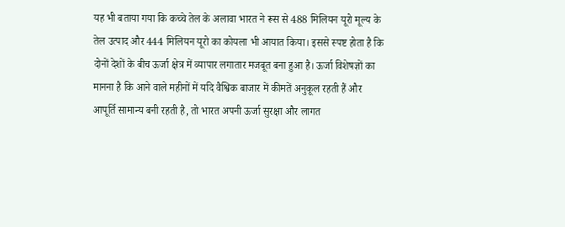यह भी बताया गया कि कच्चे तेल के अलावा भारत ने रूस से 488 मिलियन यूरो मूल्य के तेल उत्पाद और 444 मिलियन यूरो का कोयला भी आयात किया। इससे स्पष्ट होता है कि दोनों देशों के बीच ऊर्जा क्षेत्र में व्यापार लगातार मजबूत बना हुआ है। ऊर्जा विशेषज्ञों का मानना है कि आने वाले महीनों में यदि वैश्विक बाजार में कीमतें अनुकूल रहती हैं और आपूर्ति सामान्य बनी रहती है, तो भारत अपनी ऊर्जा सुरक्षा और लागत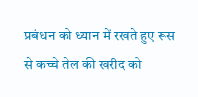प्रबंधन को ध्यान में रखते हुए रूस से कच्चे तेल की खरीद को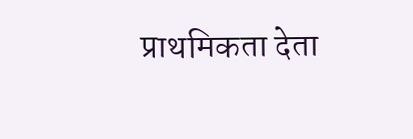प्राथमिकता देता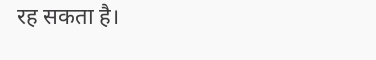रह सकता है।